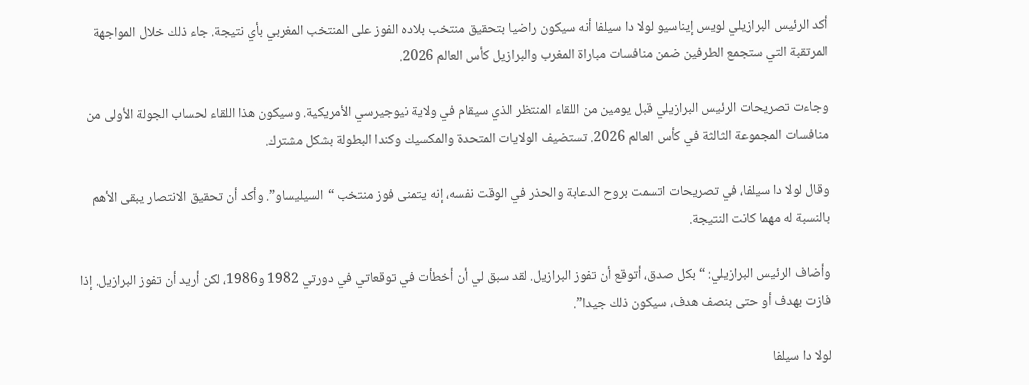أكد الرئيس البرازيلي لويس إيناسيو لولا دا سيلفا أنه سيكون راضيا بتحقيق منتخب بلاده الفوز على المنتخب المغربي بأي نتيجة. جاء ذلك خلال المواجهة المرتقبة التي ستجمع الطرفين ضمن منافسات مباراة المغرب والبرازيل كأس العالم 2026.

وجاءت تصريحات الرئيس البرازيلي قبل يومين من اللقاء المنتظر الذي سيقام في ولاية نيوجيرسي الأمريكية. وسيكون هذا اللقاء لحساب الجولة الأولى من منافسات المجموعة الثالثة في كأس العالم 2026. تستضيف الولايات المتحدة والمكسيك وكندا البطولة بشكل مشترك.

وقال لولا دا سيلفا، في تصريحات اتسمت بروح الدعابة والحذر في الوقت نفسه، إنه يتمنى فوز منتخب “السيليساو”. وأكد أن تحقيق الانتصار يبقى الأهم بالنسبة له مهما كانت النتيجة.

وأضاف الرئيس البرازيلي: “بكل صدق، أتوقع أن تفوز البرازيل. لقد سبق لي أن أخطأت في توقعاتي في دورتي 1982 و1986، لكن أريد أن تفوز البرازيل. إذا فازت بهدف أو حتى بنصف هدف، سيكون ذلك جيدا”.

لولا دا سيلفا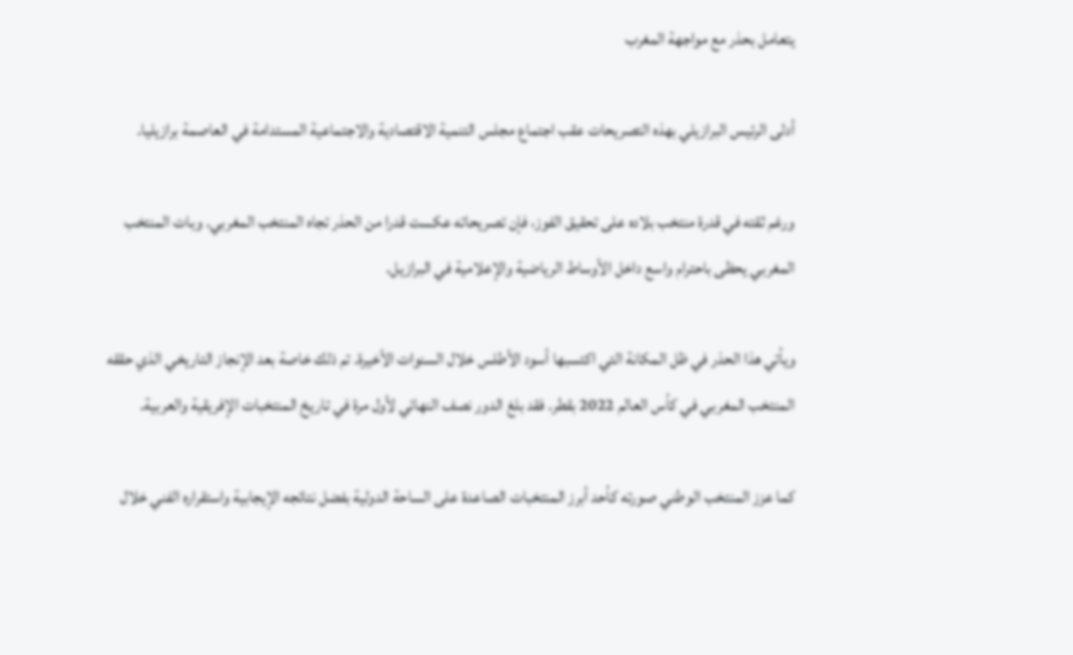يتعامل بحذر مع مواجهة المغرب

أدلى الرئيس البرازيلي بهذه التصريحات عقب اجتماع مجلس التنمية الاقتصادية والاجتماعية المستدامة في العاصمة برازيليا.

ورغم ثقته في قدرة منتخب بلاده على تحقيق الفوز، فإن تصريحاته عكست قدرا من الحذر تجاه المنتخب المغربي. وبات المنتخب المغربي يحظى باحترام واسع داخل الأوساط الرياضية والإعلامية في البرازيل.

ويأتي هذا الحذر في ظل المكانة التي اكتسبها أسود الأطلس خلال السنوات الأخيرة. تم ذلك خاصة بعد الإنجاز التاريخي الذي حققه المنتخب المغربي في كأس العالم 2022 بقطر. فقد بلغ الدور نصف النهائي لأول مرة في تاريخ المنتخبات الإفريقية والعربية.

كما عزز المنتخب الوطني صورته كأحد أبرز المنتخبات الصاعدة على الساحة الدولية بفضل نتائجه الإيجابية واستقراره الفني خلال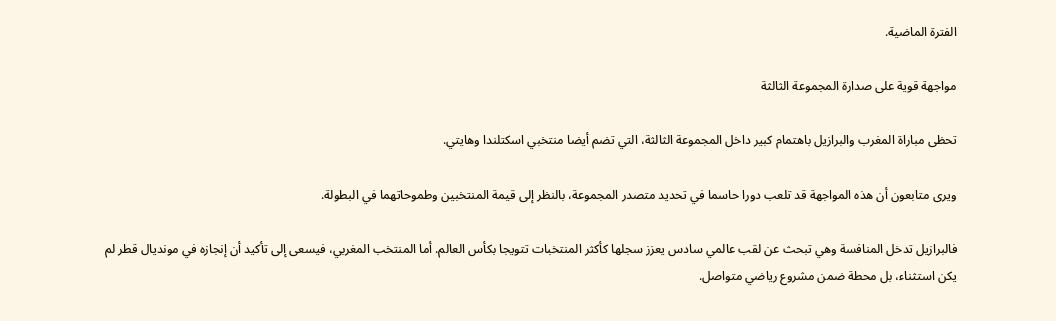الفترة الماضية.

مواجهة قوية على صدارة المجموعة الثالثة

تحظى مباراة المغرب والبرازيل باهتمام كبير داخل المجموعة الثالثة، التي تضم أيضا منتخبي اسكتلندا وهايتي.

ويرى متابعون أن هذه المواجهة قد تلعب دورا حاسما في تحديد متصدر المجموعة، بالنظر إلى قيمة المنتخبين وطموحاتهما في البطولة.

فالبرازيل تدخل المنافسة وهي تبحث عن لقب عالمي سادس يعزز سجلها كأكثر المنتخبات تتويجا بكأس العالم. أما المنتخب المغربي، فيسعى إلى تأكيد أن إنجازه في مونديال قطر لم يكن استثناء، بل محطة ضمن مشروع رياضي متواصل.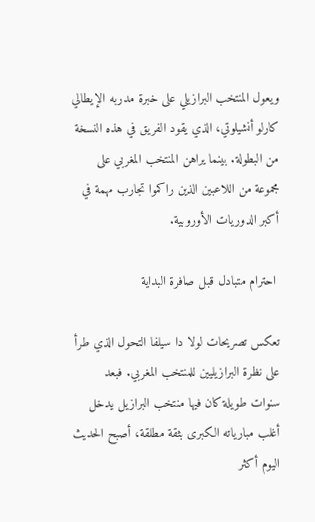ويعول المنتخب البرازيلي على خبرة مدربه الإيطالي كارلو أنشيلوتي، الذي يقود الفريق في هذه النسخة من البطولة. بينما يراهن المنتخب المغربي على مجموعة من اللاعبين الذين راكموا تجارب مهمة في أكبر الدوريات الأوروبية.

 احترام متبادل قبل صافرة البداية

تعكس تصريحات لولا دا سيلفا التحول الذي طرأ على نظرة البرازيليين للمنتخب المغربي. فبعد سنوات طويلة كان فيها منتخب البرازيل يدخل أغلب مبارياته الكبرى بثقة مطلقة، أصبح الحديث اليوم أكثر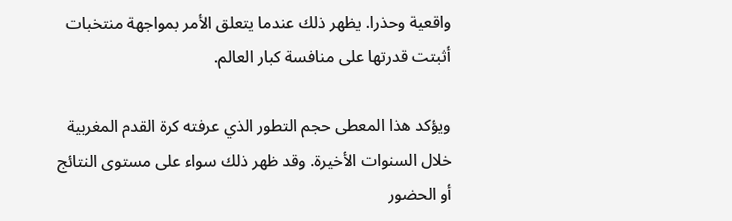واقعية وحذرا. يظهر ذلك عندما يتعلق الأمر بمواجهة منتخبات أثبتت قدرتها على منافسة كبار العالم.

ويؤكد هذا المعطى حجم التطور الذي عرفته كرة القدم المغربية خلال السنوات الأخيرة. وقد ظهر ذلك سواء على مستوى النتائج أو الحضور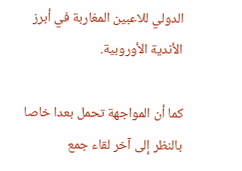الدولي للاعبين المغاربة في أبرز الأندية الأوروبية.

كما أن المواجهة تحمل بعدا خاصا بالنظر إلى آخر لقاء جمع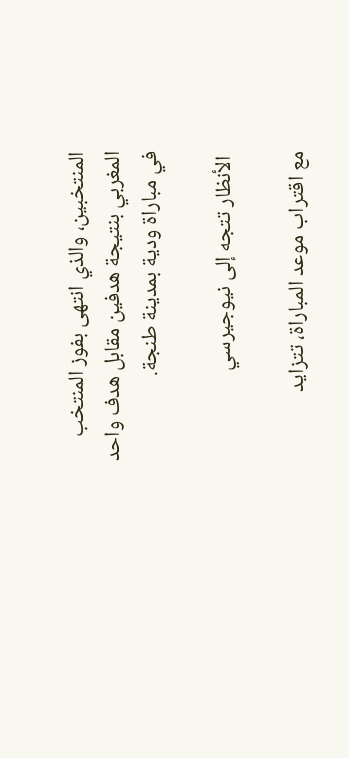المنتخبين، والذي انتهى بفوز المنتخب المغربي بنتيجة هدفين مقابل هدف واحد في مباراة ودية بمدينة طنجة.

 الأنظار تتجه إلى نيوجيرسي

مع اقتراب موعد المباراة، تتزايد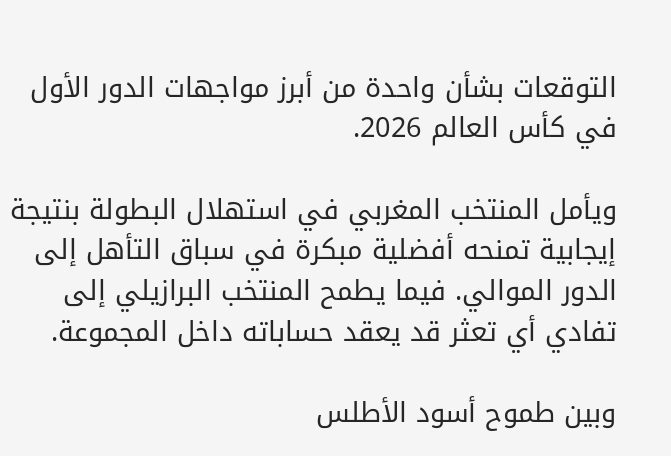التوقعات بشأن واحدة من أبرز مواجهات الدور الأول في كأس العالم 2026.

ويأمل المنتخب المغربي في استهلال البطولة بنتيجة إيجابية تمنحه أفضلية مبكرة في سباق التأهل إلى الدور الموالي. فيما يطمح المنتخب البرازيلي إلى تفادي أي تعثر قد يعقد حساباته داخل المجموعة.

وبين طموح أسود الأطلس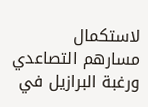لاستكمال مسارهم التصاعدي ورغبة البرازيل في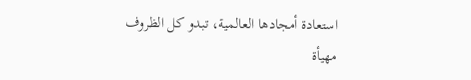استعادة أمجادها العالمية، تبدو كل الظروف مهيأة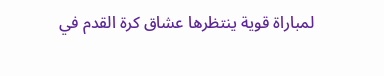لمباراة قوية ينتظرها عشاق كرة القدم في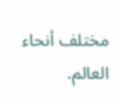مختلف أنحاء العالم.